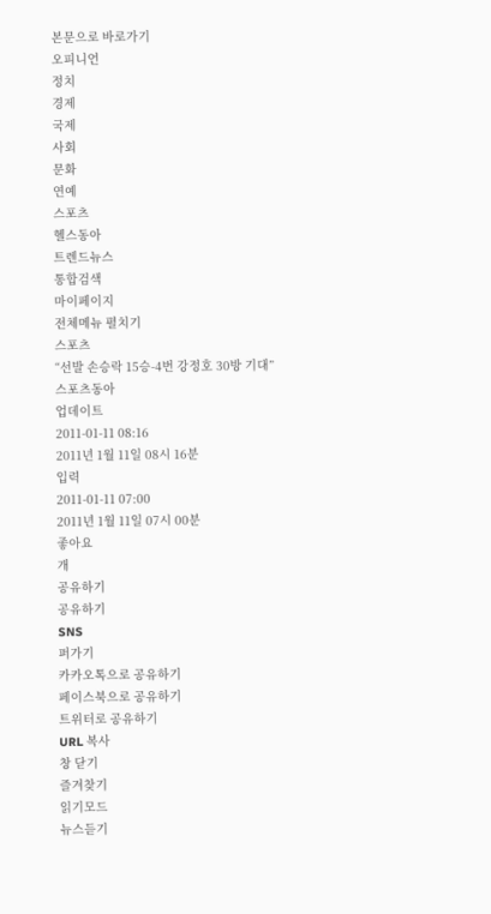본문으로 바로가기
오피니언
정치
경제
국제
사회
문화
연예
스포츠
헬스동아
트렌드뉴스
통합검색
마이페이지
전체메뉴 펼치기
스포츠
“선발 손승락 15승-4번 강정호 30방 기대”
스포츠동아
업데이트
2011-01-11 08:16
2011년 1월 11일 08시 16분
입력
2011-01-11 07:00
2011년 1월 11일 07시 00분
좋아요
개
공유하기
공유하기
SNS
퍼가기
카카오톡으로 공유하기
페이스북으로 공유하기
트위터로 공유하기
URL 복사
창 닫기
즐겨찾기
읽기모드
뉴스듣기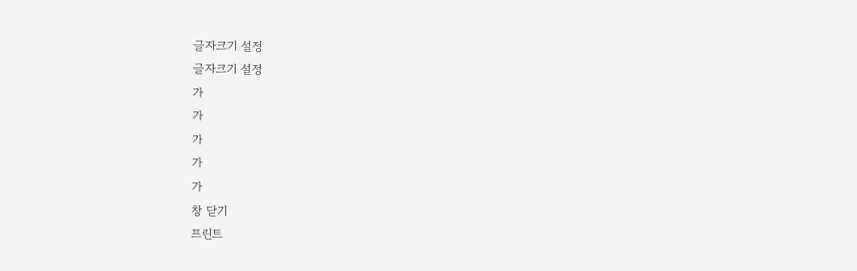글자크기 설정
글자크기 설정
가
가
가
가
가
창 닫기
프린트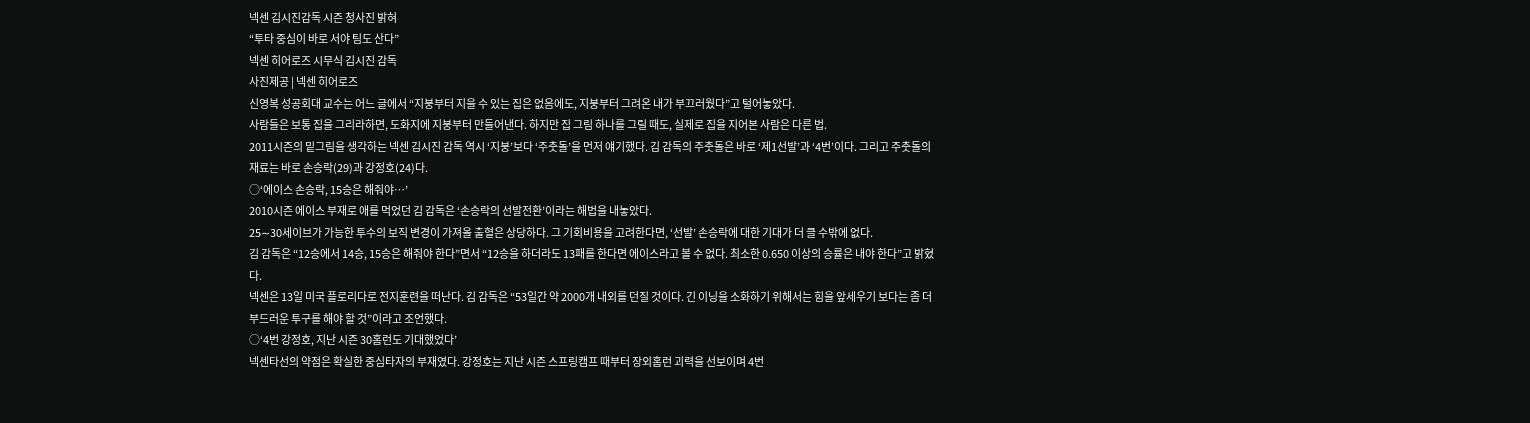넥센 김시진감독 시즌 청사진 밝혀
“투타 중심이 바로 서야 팀도 산다”
넥센 히어로즈 시무식 김시진 감독
사진제공 | 넥센 히어로즈
신영복 성공회대 교수는 어느 글에서 “지붕부터 지을 수 있는 집은 없음에도, 지붕부터 그려온 내가 부끄러웠다”고 털어놓았다.
사람들은 보통 집을 그리라하면, 도화지에 지붕부터 만들어낸다. 하지만 집 그림 하나를 그릴 때도, 실제로 집을 지어본 사람은 다른 법.
2011시즌의 밑그림을 생각하는 넥센 김시진 감독 역시 ‘지붕’보다 ‘주춧돌’을 먼저 얘기했다. 김 감독의 주춧돌은 바로 ‘제1선발’과 ‘4번’이다. 그리고 주춧돌의 재료는 바로 손승락(29)과 강정호(24)다.
○‘에이스 손승락, 15승은 해줘야…’
2010시즌 에이스 부재로 애를 먹었던 김 감독은 ‘손승락의 선발전환’이라는 해법을 내놓았다.
25∼30세이브가 가능한 투수의 보직 변경이 가져올 출혈은 상당하다. 그 기회비용을 고려한다면, ‘선발’ 손승락에 대한 기대가 더 클 수밖에 없다.
김 감독은 “12승에서 14승, 15승은 해줘야 한다”면서 “12승을 하더라도 13패를 한다면 에이스라고 볼 수 없다. 최소한 0.650 이상의 승률은 내야 한다”고 밝혔다.
넥센은 13일 미국 플로리다로 전지훈련을 떠난다. 김 감독은 “53일간 약 2000개 내외를 던질 것이다. 긴 이닝을 소화하기 위해서는 힘을 앞세우기 보다는 좀 더 부드러운 투구를 해야 할 것”이라고 조언했다.
○‘4번 강정호, 지난 시즌 30홈런도 기대했었다’
넥센타선의 약점은 확실한 중심타자의 부재였다. 강정호는 지난 시즌 스프링캠프 때부터 장외홈런 괴력을 선보이며 4번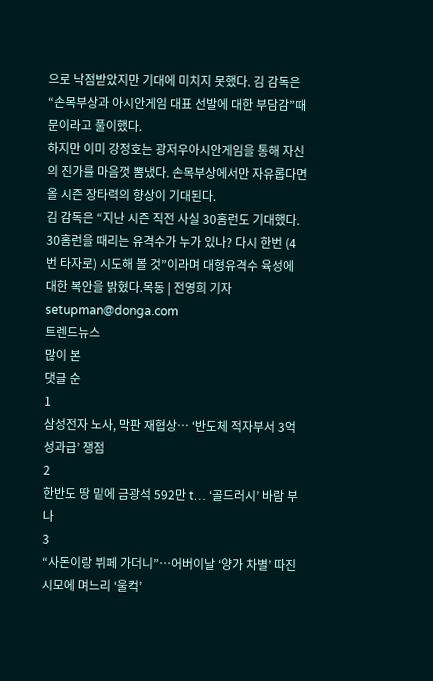으로 낙점받았지만 기대에 미치지 못했다. 김 감독은 “손목부상과 아시안게임 대표 선발에 대한 부담감”때문이라고 풀이했다.
하지만 이미 강정호는 광저우아시안게임을 통해 자신의 진가를 마음껏 뽐냈다. 손목부상에서만 자유롭다면 올 시즌 장타력의 향상이 기대된다.
김 감독은 “지난 시즌 직전 사실 30홈런도 기대했다. 30홈런을 때리는 유격수가 누가 있나? 다시 한번 (4번 타자로) 시도해 볼 것”이라며 대형유격수 육성에 대한 복안을 밝혔다.목동 | 전영희 기자 setupman@donga.com
트렌드뉴스
많이 본
댓글 순
1
삼성전자 노사, 막판 재협상… ‘반도체 적자부서 3억 성과급’ 쟁점
2
한반도 땅 밑에 금광석 592만 t… ‘골드러시’ 바람 부나
3
“사돈이랑 뷔페 가더니”…어버이날 ‘양가 차별’ 따진 시모에 며느리 ‘울컥’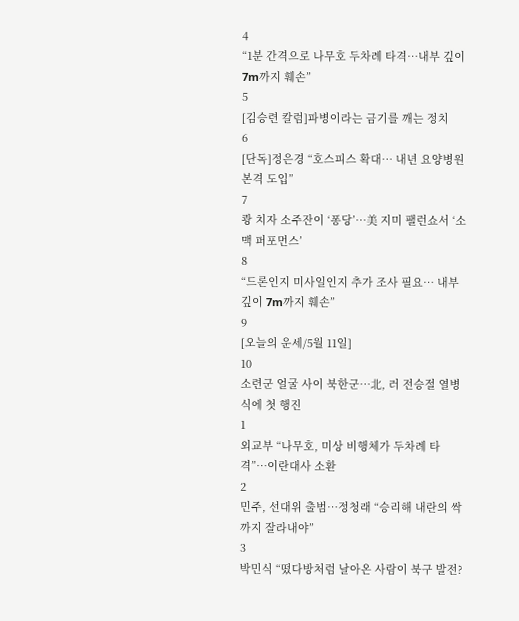4
“1분 간격으로 나무호 두차례 타격…내부 깊이 7m까지 훼손”
5
[김승련 칼럼]파병이라는 금기를 깨는 정치
6
[단독]정은경 “호스피스 확대… 내년 요양병원 본격 도입”
7
쾅 치자 소주잔이 ‘퐁당’…美 지미 팰런쇼서 ‘소맥 퍼포먼스’
8
“드론인지 미사일인지 추가 조사 필요… 내부 깊이 7m까지 훼손”
9
[오늘의 운세/5월 11일]
10
소련군 얼굴 사이 북한군…北, 러 전승절 열병식에 첫 행진
1
외교부 “나무호, 미상 비행체가 두차례 타격”…이란대사 소환
2
민주, 선대위 출범…정청래 “승리해 내란의 싹까지 잘라내야”
3
박민식 “떴다방처럼 날아온 사람이 북구 발전?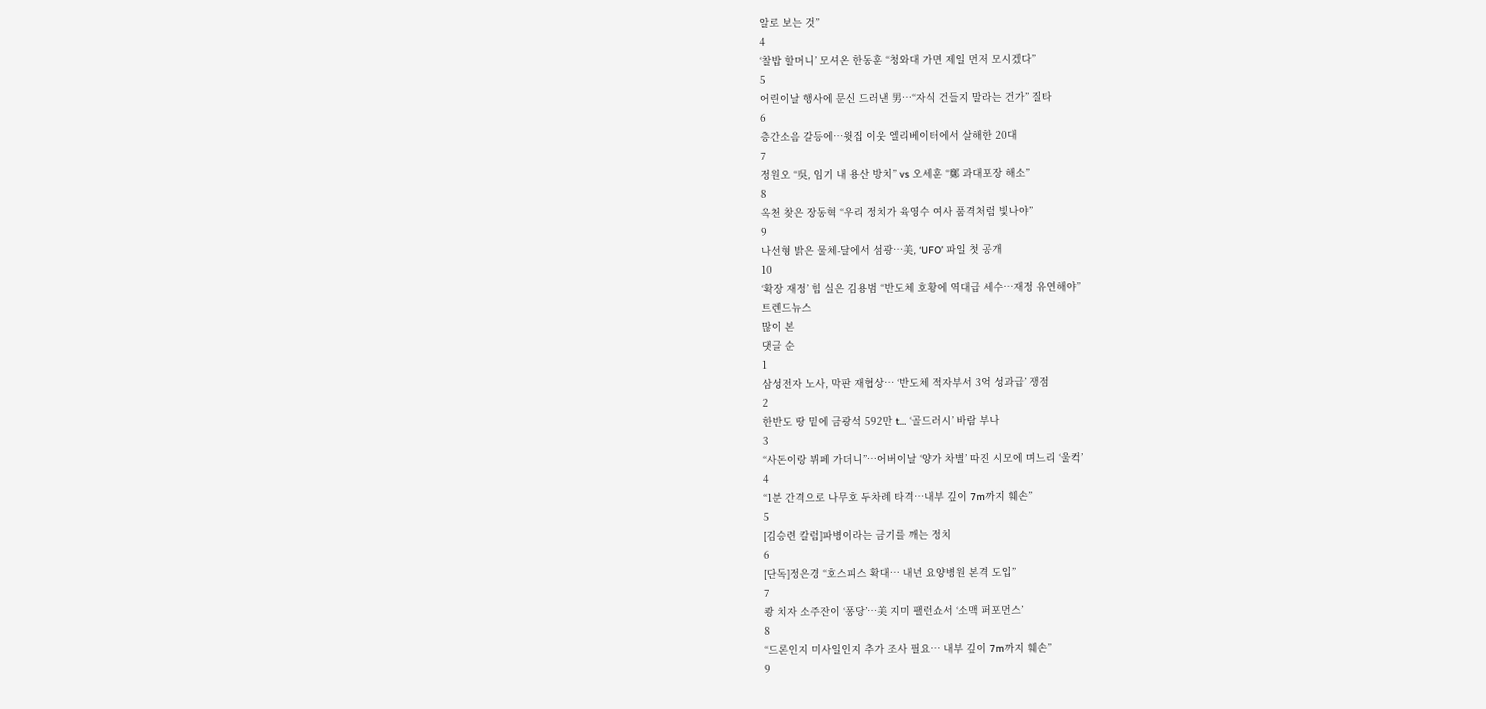알로 보는 것”
4
‘찰밥 할머니’ 모셔온 한동훈 “청와대 가면 제일 먼저 모시겠다”
5
어린이날 행사에 문신 드러낸 男…“자식 건들지 말라는 건가” 질타
6
층간소음 갈등에…윗집 이웃 엘리베이터에서 살해한 20대
7
정원오 “吳, 임기 내 용산 방치” vs 오세훈 “鄭 과대포장 해소”
8
옥천 찾은 장동혁 “우리 정치가 육영수 여사 품격처럼 빛나야”
9
나선형 밝은 물체-달에서 섬광…美, ‘UFO’ 파일 첫 공개
10
‘확장 재정’ 힘 실은 김용범 “반도체 호황에 역대급 세수…재정 유연해야”
트렌드뉴스
많이 본
댓글 순
1
삼성전자 노사, 막판 재협상… ‘반도체 적자부서 3억 성과급’ 쟁점
2
한반도 땅 밑에 금광석 592만 t… ‘골드러시’ 바람 부나
3
“사돈이랑 뷔페 가더니”…어버이날 ‘양가 차별’ 따진 시모에 며느리 ‘울컥’
4
“1분 간격으로 나무호 두차례 타격…내부 깊이 7m까지 훼손”
5
[김승련 칼럼]파병이라는 금기를 깨는 정치
6
[단독]정은경 “호스피스 확대… 내년 요양병원 본격 도입”
7
쾅 치자 소주잔이 ‘퐁당’…美 지미 팰런쇼서 ‘소맥 퍼포먼스’
8
“드론인지 미사일인지 추가 조사 필요… 내부 깊이 7m까지 훼손”
9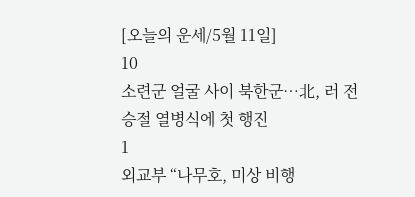[오늘의 운세/5월 11일]
10
소련군 얼굴 사이 북한군…北, 러 전승절 열병식에 첫 행진
1
외교부 “나무호, 미상 비행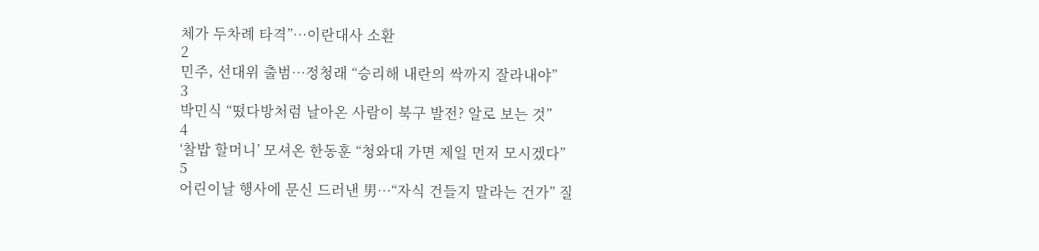체가 두차례 타격”…이란대사 소환
2
민주, 선대위 출범…정청래 “승리해 내란의 싹까지 잘라내야”
3
박민식 “떴다방처럼 날아온 사람이 북구 발전? 알로 보는 것”
4
‘찰밥 할머니’ 모셔온 한동훈 “청와대 가면 제일 먼저 모시겠다”
5
어린이날 행사에 문신 드러낸 男…“자식 건들지 말라는 건가” 질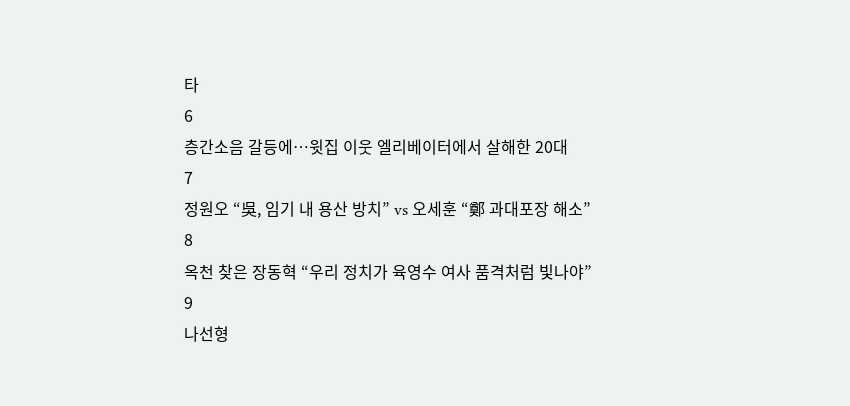타
6
층간소음 갈등에…윗집 이웃 엘리베이터에서 살해한 20대
7
정원오 “吳, 임기 내 용산 방치” vs 오세훈 “鄭 과대포장 해소”
8
옥천 찾은 장동혁 “우리 정치가 육영수 여사 품격처럼 빛나야”
9
나선형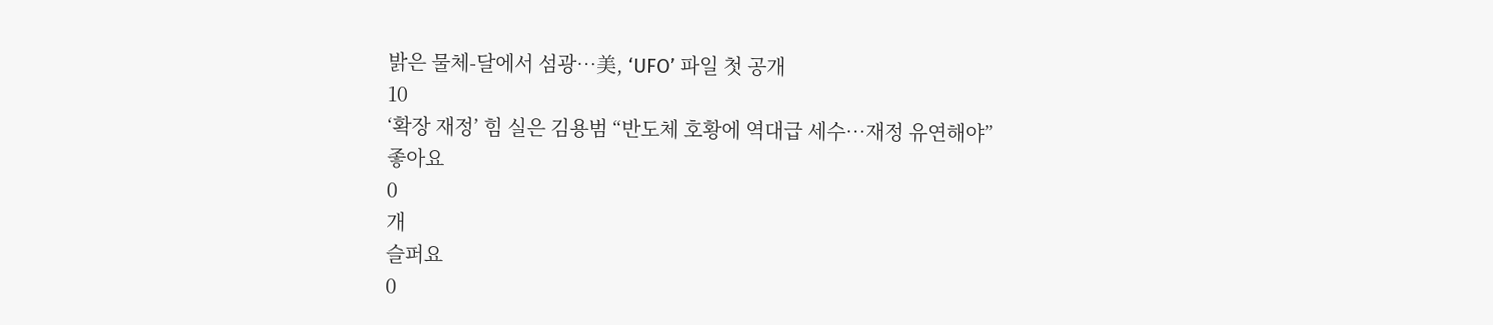밝은 물체-달에서 섬광…美, ‘UFO’ 파일 첫 공개
10
‘확장 재정’ 힘 실은 김용범 “반도체 호황에 역대급 세수…재정 유연해야”
좋아요
0
개
슬퍼요
0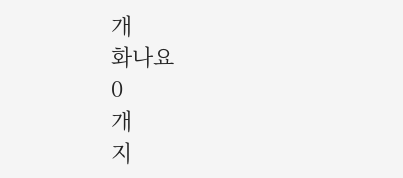개
화나요
0
개
지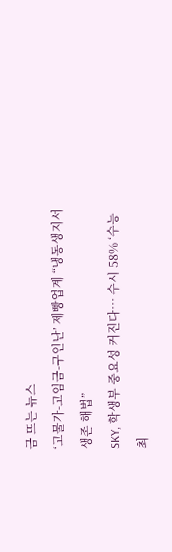금 뜨는 뉴스
‘고물가-고임금-구인난’ 제빵업계 “냉동생지서 생존 해법”
SKY, 학생부 중요성 커진다… 수시 58% ‘수능 최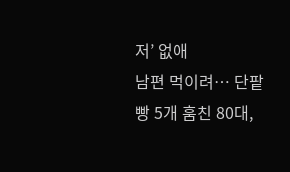저’ 없애
남편 먹이려… 단팥빵 5개 훔친 80대,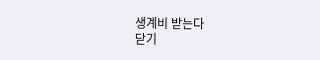생계비 받는다
닫기